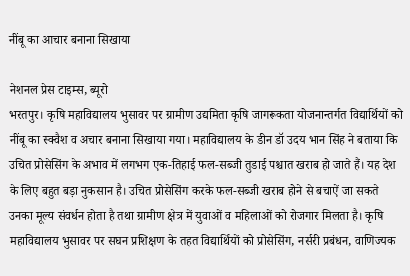नींबू का आचार बनाना सिखाया

नेशनल प्रेस टाइम्स, ब्यूरो
भरतपुर। कृषि महाविद्यालय भुसावर पर ग्रामीण उद्यमिता कृषि जागरूकता योजनान्तर्गत विद्यार्थियों को नींबू का स्क्वैश व अचार बनाना सिखाया गया। महाविद्यालय के डीन डॉ उदय भान सिंह ने बताया कि उचित प्रोसेसिंग के अभाव में लगभग एक-तिहाई फल-सब्जी तुडाई पश्चात खराब हो जाते हैं। यह देश के लिए बहुत बड़ा नुकसान है। उचित प्रोसेसिंग करके फल-सब्जी खराब होने से बचाऐं जा सकते उनका मूल्य संवर्धन होता है तथा ग्रामीण क्षेत्र में युवाओं व महिलाओं को रोजगार मिलता है। कृषि महाविद्यालय भुसावर पर सघन प्रशिक्षण के तहत विद्यार्थियों को प्रोसेसिंग, नर्सरी प्रबंधन, वाणिज्यक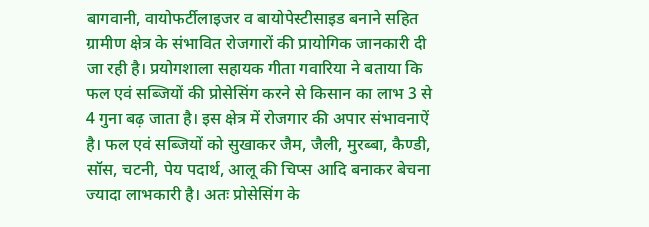बागवानी, वायोफर्टीलाइजर व बायोपेस्टीसाइड बनाने सहित ग्रामीण क्षेत्र के संभावित रोजगारों की प्रायोगिक जानकारी दी जा रही है। प्रयोगशाला सहायक गीता गवारिया ने बताया कि फल एवं सब्जियों की प्रोसेसिंग करने से किसान का लाभ 3 से 4 गुना बढ़ जाता है। इस क्षेत्र में रोजगार की अपार संभावनाऐं है। फल एवं सब्जियों को सुखाकर जैम, जैली, मुरब्बा, कैण्डी, सॉस, चटनी, पेय पदार्थ, आलू की चिप्स आदि बनाकर बेचना ज्यादा लाभकारी है। अतः प्रोसेसिंग के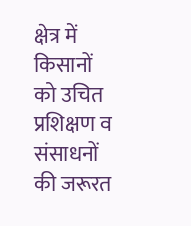क्षेत्र में किसानों को उचित प्रशिक्षण व संसाधनों की जरूरत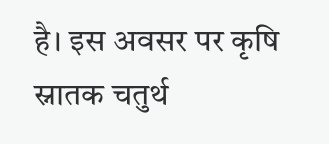है। इस अवसर पर कृषि स्नातक चतुर्थ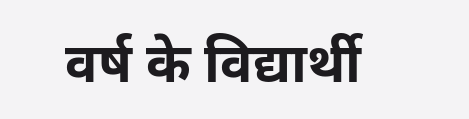वर्ष के विद्यार्थी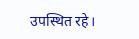उपस्थित रहे।